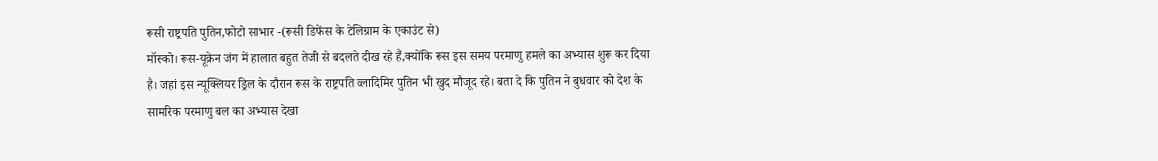रूसी राष्ट्रपति पुतिन,फोटो साभार -(रूसी डिफेंस के टेलिग्राम के एकाउंट से)
मॉस्को। रूस-यूक्रेन जंग में हालात बहुत तेजी से बदलते दीख रहे हैं,क्योंकि रूस इस समय परमाणु हमले का अभ्यास शुरू कर दिया है। जहां इस न्यूक्लियर ड्रिल के दौरान रूस के राष्ट्रपति व्लादिमिर पुतिन भी खुद मौजूद रहे। बता दे कि पुतिन ने बुधवार को देश के सामरिक परमाणु बल का अभ्यास देखा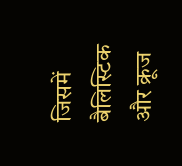जिसमें बैलिस्टिक और क्रूज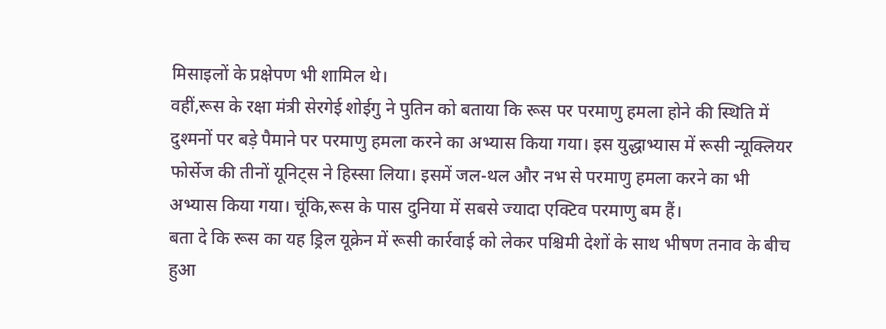मिसाइलों के प्रक्षेपण भी शामिल थे।
वहीं,रूस के रक्षा मंत्री सेरगेई शोईगु ने पुतिन को बताया कि रूस पर परमाणु हमला होने की स्थिति में दुश्मनों पर बड़े पैमाने पर परमाणु हमला करने का अभ्यास किया गया। इस युद्धाभ्यास में रूसी न्यूक्लियर फोर्सेज की तीनों यूनिट्स ने हिस्सा लिया। इसमें जल-थल और नभ से परमाणु हमला करने का भी अभ्यास किया गया। चूंकि,रूस के पास दुनिया में सबसे ज्यादा एक्टिव परमाणु बम हैं।
बता दे कि रूस का यह ड्रिल यूक्रेन में रूसी कार्रवाई को लेकर पश्चिमी देशों के साथ भीषण तनाव के बीच हुआ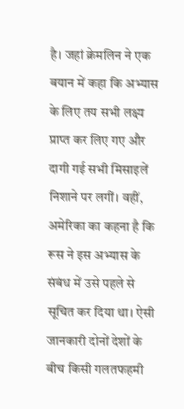है। जहां क्रेमलिन ने एक बयान में कहा कि अभ्यास के लिए तय सभी लक्ष्य प्राप्त कर लिए गए और दागी गई सभी मिसाइलें निशाने पर लगीं। वहीं, अमेरिका का कहना है कि रूस ने इस अभ्यास के संबंध में उसे पहले से सूचित कर दिया था। ऐसी जानकारी दोनों देशों के बीच किसी गलतफहमी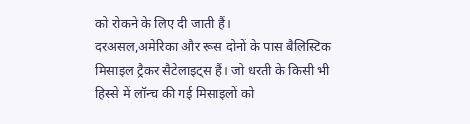को रोकने के लिए दी जाती हैं।
दरअसल,अमेरिका और रूस दोनों के पास बैलिस्टिक मिसाइल ट्रैकर सैटेलाइट्स हैं। जो धरती के किसी भी हिस्से में लॉन्च की गई मिसाइलों को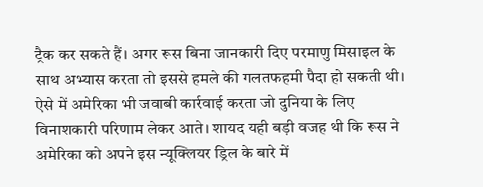ट्रैक कर सकते हैं। अगर रूस बिना जानकारी दिए परमाणु मिसाइल के साथ अभ्यास करता तो इससे हमले की गलतफहमी पैदा हो सकती थी। ऐसे में अमेरिका भी जवाबी कार्रवाई करता जो दुनिया के लिए विनाशकारी परिणाम लेकर आते। शायद यही बड़ी वजह थी कि रूस ने अमेरिका को अपने इस न्यूक्लियर ड्रिल के बारे में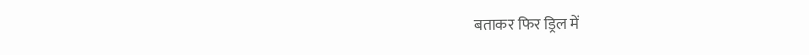बताकर फिर ड्रिल में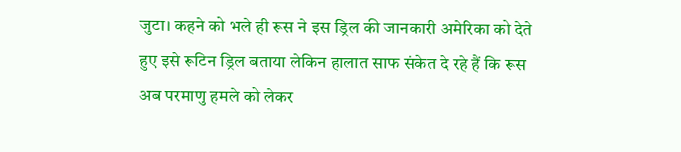जुटा। कहने को भले ही रूस ने इस ड्रिल की जानकारी अमेरिका को देते हुए इसे रूटिन ड्रिल बताया लेकिन हालात साफ संकेत दे रहे हैं कि रूस अब परमाणु हमले को लेकर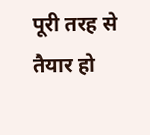पूरी तरह से तैयार हो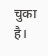चुका है।